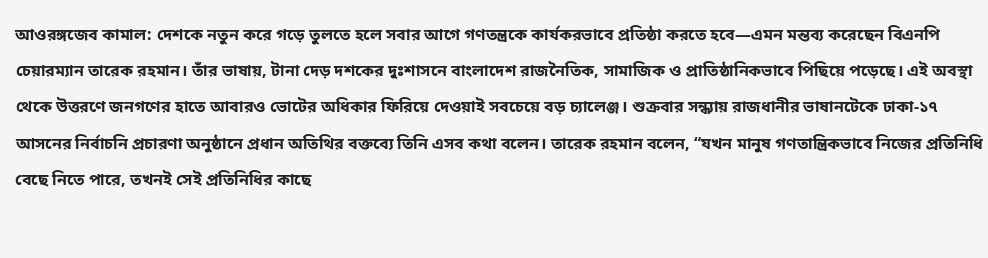আওরঙ্গজেব কামাল: দেশকে নতুন করে গড়ে তুলতে হলে সবার আগে গণতন্ত্রকে কার্যকরভাবে প্রতিষ্ঠা করতে হবে—এমন মন্তব্য করেছেন বিএনপি চেয়ারম্যান তারেক রহমান। তাঁর ভাষায়, টানা দেড় দশকের দুঃশাসনে বাংলাদেশ রাজনৈতিক, সামাজিক ও প্রাতিষ্ঠানিকভাবে পিছিয়ে পড়েছে। এই অবস্থা থেকে উত্তরণে জনগণের হাতে আবারও ভোটের অধিকার ফিরিয়ে দেওয়াই সবচেয়ে বড় চ্যালেঞ্জ। শুক্রবার সন্ধ্যায় রাজধানীর ভাষানটেকে ঢাকা-১৭ আসনের নির্বাচনি প্রচারণা অনুষ্ঠানে প্রধান অতিথির বক্তব্যে তিনি এসব কথা বলেন। তারেক রহমান বলেন, “যখন মানুষ গণতান্ত্রিকভাবে নিজের প্রতিনিধি বেছে নিতে পারে, তখনই সেই প্রতিনিধির কাছে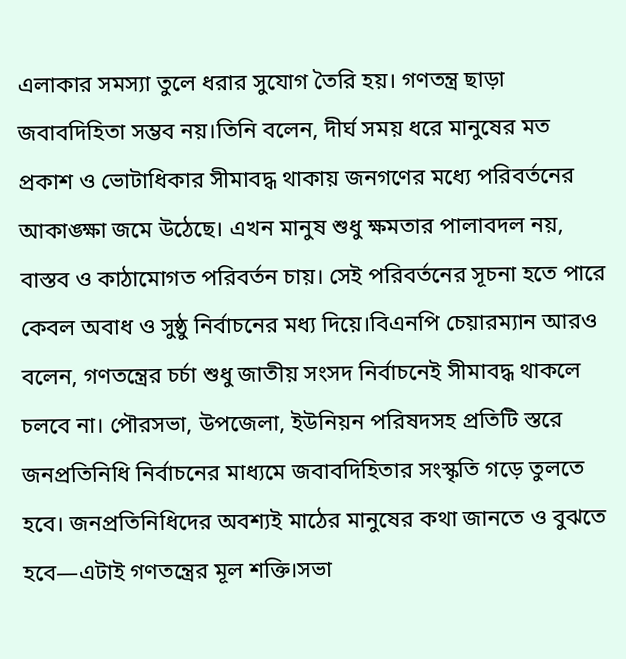এলাকার সমস্যা তুলে ধরার সুযোগ তৈরি হয়। গণতন্ত্র ছাড়া
জবাবদিহিতা সম্ভব নয়।তিনি বলেন, দীর্ঘ সময় ধরে মানুষের মত প্রকাশ ও ভোটাধিকার সীমাবদ্ধ থাকায় জনগণের মধ্যে পরিবর্তনের আকাঙ্ক্ষা জমে উঠেছে। এখন মানুষ শুধু ক্ষমতার পালাবদল নয়, বাস্তব ও কাঠামোগত পরিবর্তন চায়। সেই পরিবর্তনের সূচনা হতে পারে কেবল অবাধ ও সুষ্ঠু নির্বাচনের মধ্য দিয়ে।বিএনপি চেয়ারম্যান আরও বলেন, গণতন্ত্রের চর্চা শুধু জাতীয় সংসদ নির্বাচনেই সীমাবদ্ধ থাকলে চলবে না। পৌরসভা, উপজেলা, ইউনিয়ন পরিষদসহ প্রতিটি স্তরে জনপ্রতিনিধি নির্বাচনের মাধ্যমে জবাবদিহিতার সংস্কৃতি গড়ে তুলতে হবে। জনপ্রতিনিধিদের অবশ্যই মাঠের মানুষের কথা জানতে ও বুঝতে হবে—এটাই গণতন্ত্রের মূল শক্তি।সভা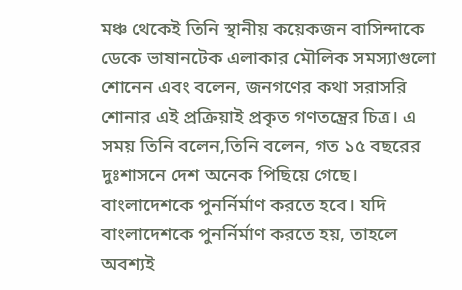মঞ্চ থেকেই তিনি স্থানীয় কয়েকজন বাসিন্দাকে ডেকে ভাষানটেক এলাকার মৌলিক সমস্যাগুলো শোনেন এবং বলেন, জনগণের কথা সরাসরি শোনার এই প্রক্রিয়াই প্রকৃত গণতন্ত্রের চিত্র। এ সময় তিনি বলেন,তিনি বলেন, গত ১৫ বছরের দুঃশাসনে দেশ অনেক পিছিয়ে গেছে। বাংলাদেশকে পুনর্নির্মাণ করতে হবে। যদি বাংলাদেশকে পুনর্নির্মাণ করতে হয়, তাহলে অবশ্যই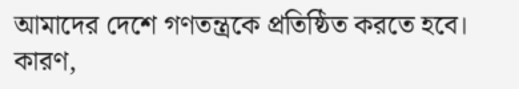আমাদের দেশে গণতন্ত্রকে প্রতিষ্ঠিত করতে হবে। কারণ,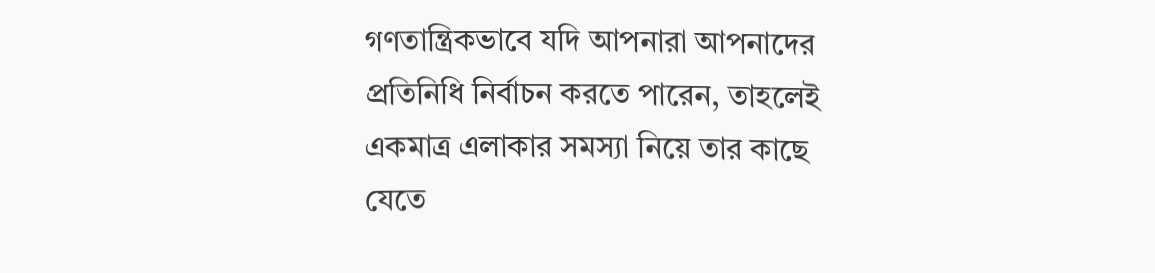গণতান্ত্রিকভাবে যদি আপনারা আপনাদের প্রতিনিধি নির্বাচন করতে পারেন, তাহলেই একমাত্র এলাকার সমস্যা নিয়ে তার কাছে যেতে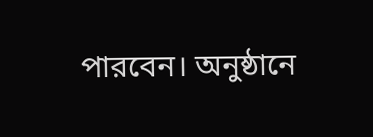পারবেন। অনুষ্ঠানে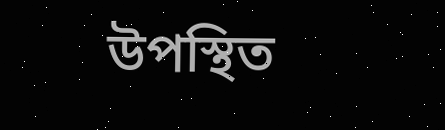উপস্থিত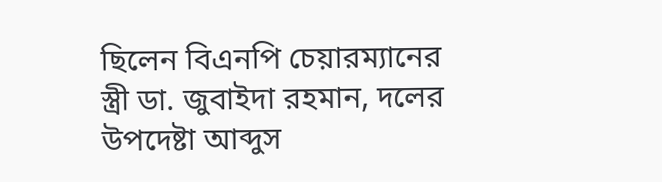ছিলেন বিএনপি চেয়ারম্যানের স্ত্রী ডা. জুবাইদা রহমান, দলের উপদেষ্টা আব্দুস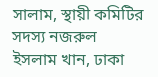সালাম, স্থায়ী কমিটির সদস্য নজরুল ইসলাম খান, ঢাকা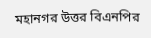মহানগর উত্তর বিএনপির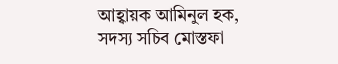আহ্বায়ক আমিনুল হক, সদস্য সচিব মোস্তফা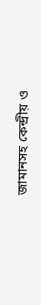জামানসহ কেন্দ্রীয় ও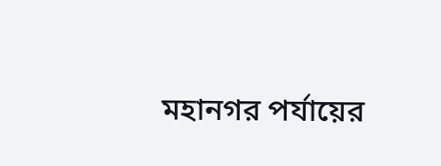মহানগর পর্যায়ের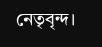নেতৃবৃন্দ।